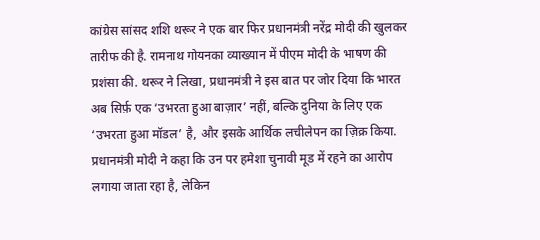कांग्रेस सांसद शशि थरूर ने एक बार फिर प्रधानमंत्री नरेंद्र मोदी की खुलकर तारीफ की है. रामनाथ गोयनका व्याख्यान में पीएम मोदी के भाषण की प्रशंसा की. थरूर ने लिखा, प्रधानमंत्री ने इस बात पर जोर दिया कि भारत अब सिर्फ़ एक ‘उभरता हुआ बाज़ार’ नहीं, बल्कि दुनिया के लिए एक ‘उभरता हुआ मॉडल’ है, और इसके आर्थिक लचीलेपन का ज़िक्र किया. प्रधानमंत्री मोदी ने कहा कि उन पर हमेशा चुनावी मूड में रहने का आरोप लगाया जाता रहा है, लेकिन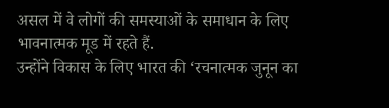असल में वे लोगों की समस्याओं के समाधान के लिए भावनात्मक मूड में रहते हैं.
उन्होंने विकास के लिए भारत की ‘रचनात्मक जुनून का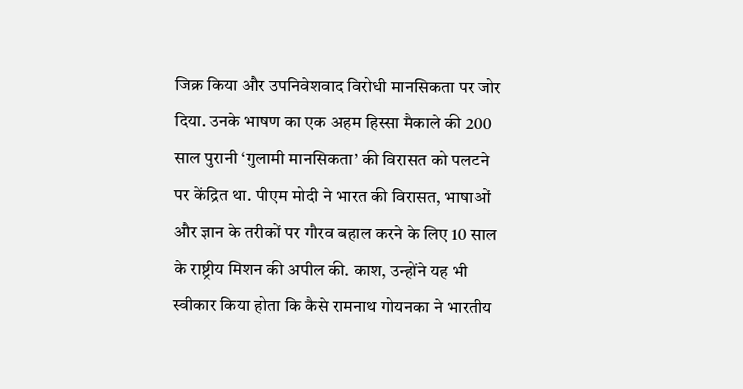जिक्र किया और उपनिवेशवाद विरोधी मानसिकता पर जोर दिया. उनके भाषण का एक अहम हिस्सा मैकाले की 200 साल पुरानी ‘गुलामी मानसिकता’ की विरासत को पलटने पर केंद्रित था. पीएम मोदी ने भारत की विरासत, भाषाओं और ज्ञान के तरीकों पर गौरव बहाल करने के लिए 10 साल के राष्ट्रीय मिशन की अपील की. काश, उन्होंने यह भी स्वीकार किया होता कि कैसे रामनाथ गोयनका ने भारतीय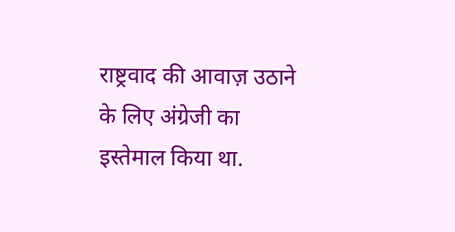राष्ट्रवाद की आवाज़ उठाने के लिए अंग्रेजी का इस्तेमाल किया था.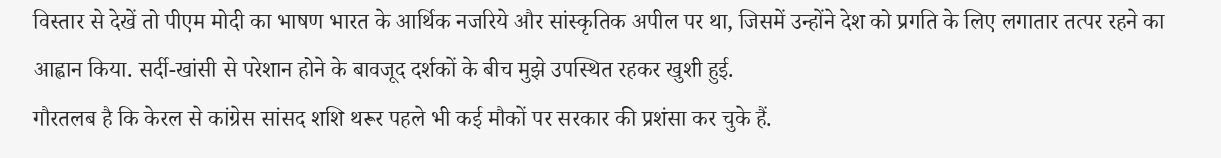विस्तार से देखें तो पीएम मोदी का भाषण भारत के आर्थिक नजरिये और सांस्कृतिक अपील पर था, जिसमें उन्होंने देश को प्रगति के लिए लगातार तत्पर रहने का आह्वान किया. सर्दी-खांसी से परेशान होने के बावजूद दर्शकों के बीच मुझे उपस्थित रहकर खुशी हुई.
गौरतलब है कि केरल से कांग्रेस सांसद शशि थरूर पहले भी कई मौकों पर सरकार की प्रशंसा कर चुके हैं.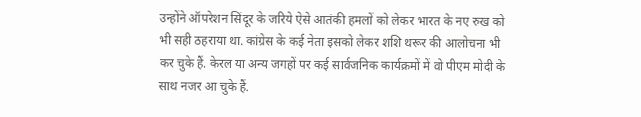उन्होंने ऑपरेशन सिंदूर के जरिये ऐसे आतंकी हमलों को लेकर भारत के नए रुख को भी सही ठहराया था. कांग्रेस के कई नेता इसको लेकर शशि थरूर की आलोचना भी कर चुके हैं. केरल या अन्य जगहों पर कई सार्वजनिक कार्यक्रमों में वो पीएम मोदी के साथ नजर आ चुके हैं.